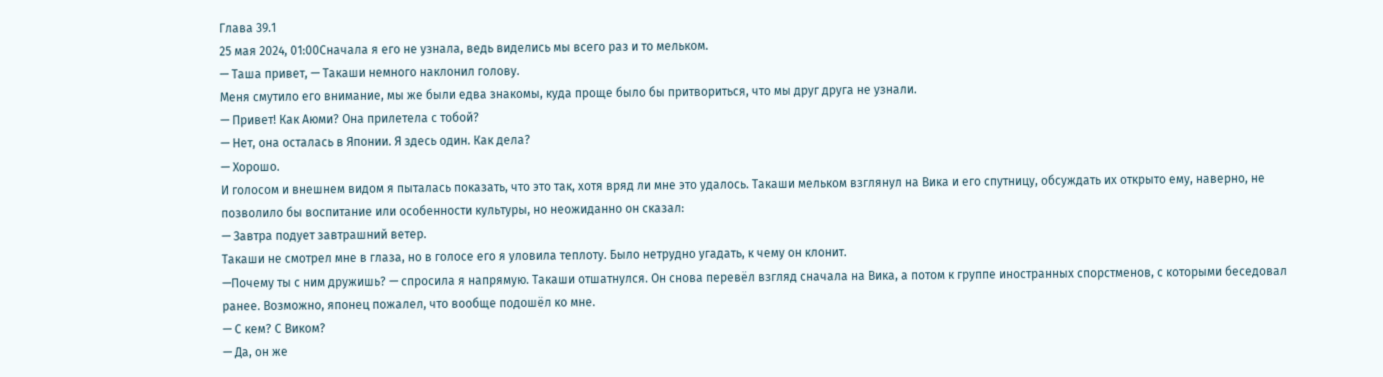Глава 39.1
25 мая 2024, 01:00Сначала я его не узнала, ведь виделись мы всего раз и то мельком.
— Таша привет, — Такаши немного наклонил голову.
Меня смутило его внимание, мы же были едва знакомы, куда проще было бы притвориться, что мы друг друга не узнали.
— Привет! Как Аюми? Она прилетела с тобой?
— Нет, она осталась в Японии. Я здесь один. Как дела?
— Хорошо.
И голосом и внешнем видом я пыталась показать, что это так, хотя вряд ли мне это удалось. Такаши мельком взглянул на Вика и его спутницу, обсуждать их открыто ему, наверно, не позволило бы воспитание или особенности культуры, но неожиданно он сказал:
— Завтра подует завтрашний ветер.
Такаши не смотрел мне в глаза, но в голосе его я уловила теплоту. Было нетрудно угадать, к чему он клонит.
—Почему ты с ним дружишь? — спросила я напрямую. Такаши отшатнулся. Он снова перевёл взгляд сначала на Вика, а потом к группе иностранных спорстменов, с которыми беседовал ранее. Возможно, японец пожалел, что вообще подошёл ко мне.
— С кем? С Виком?
— Да, он же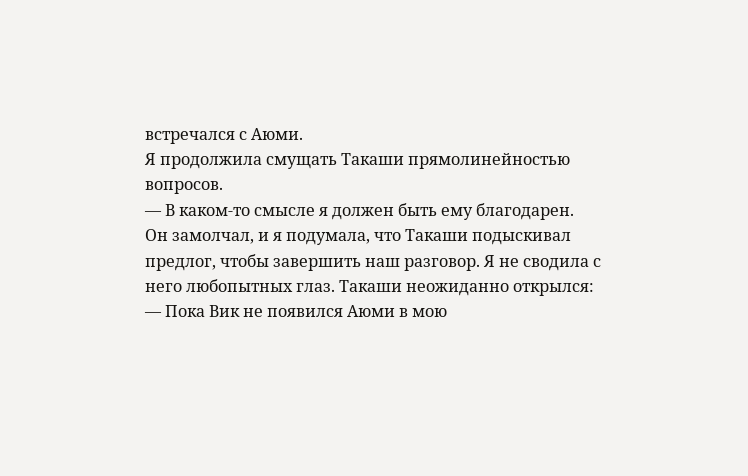встречался с Аюми.
Я продолжила смущать Такаши прямолинейностью вопросов.
— В каком-то смысле я должен быть ему благодарен.
Он замолчал, и я подумала, что Такаши подыскивал предлог, чтобы завершить наш разговор. Я не сводила с него любопытных глаз. Такаши неожиданно открылся:
— Пока Вик не появился Аюми в мою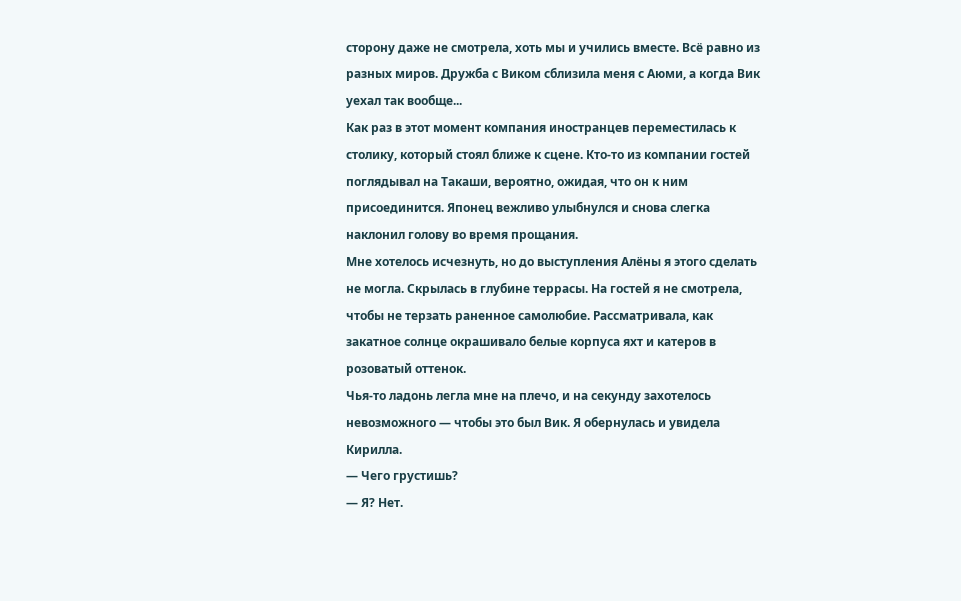сторону даже не смотрела, хоть мы и учились вместе. Всё равно из разных миров. Дружба с Виком сблизила меня с Аюми, а когда Вик уехал так вообще...
Как раз в этот момент компания иностранцев переместилась к столику, который стоял ближе к сцене. Кто-то из компании гостей поглядывал на Такаши, вероятно, ожидая, что он к ним присоединится. Японец вежливо улыбнулся и снова слегка наклонил голову во время прощания.
Мне хотелось исчезнуть, но до выступления Алёны я этого сделать не могла. Скрылась в глубине террасы. На гостей я не смотрела, чтобы не терзать раненное самолюбие. Рассматривала, как закатное солнце окрашивало белые корпуса яхт и катеров в розоватый оттенок.
Чья-то ладонь легла мне на плечо, и на секунду захотелось невозможного — чтобы это был Вик. Я обернулась и увидела Кирилла.
— Чего грустишь?
— Я? Нет.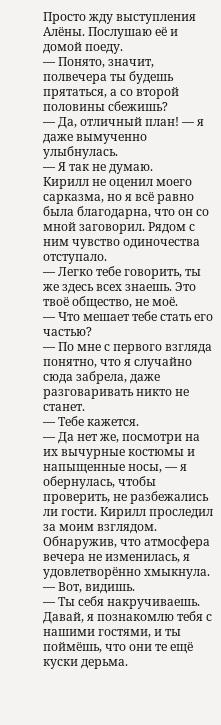Просто жду выступления Алёны. Послушаю её и домой поеду.
— Понято, значит, полвечера ты будешь прятаться, а со второй половины сбежишь?
— Да, отличный план! — я даже вымученно улыбнулась.
— Я так не думаю.
Кирилл не оценил моего сарказма, но я всё равно была благодарна, что он со мной заговорил. Рядом с ним чувство одиночества отступало.
— Легко тебе говорить, ты же здесь всех знаешь. Это твоё общество, не моё.
— Что мешает тебе стать его частью?
— По мне с первого взгляда понятно, что я случайно сюда забрела, даже разговаривать никто не станет.
— Тебе кажется.
— Да нет же, посмотри на их вычурные костюмы и напыщенные носы, — я обернулась, чтобы проверить, не разбежались ли гости. Кирилл проследил за моим взглядом. Обнаружив, что атмосфера вечера не изменилась, я удовлетворённо хмыкнула. — Вот, видишь.
— Ты себя накручиваешь. Давай, я познакомлю тебя с нашими гостями, и ты поймёшь, что они те ещё куски дерьма.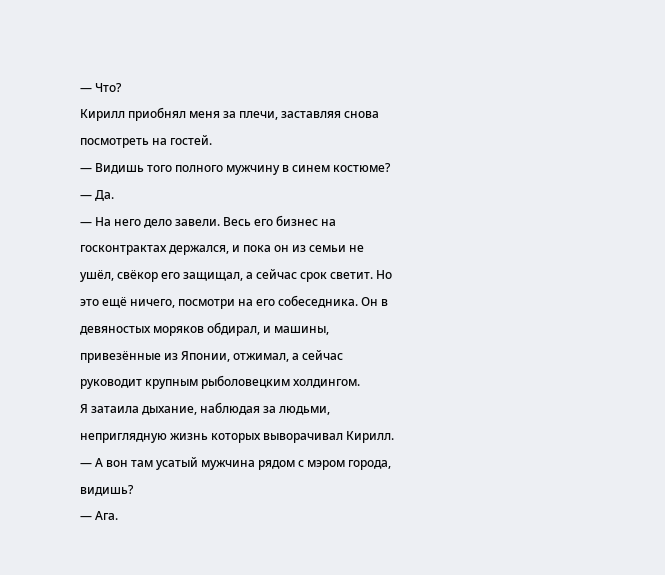— Что?
Кирилл приобнял меня за плечи, заставляя снова посмотреть на гостей.
— Видишь того полного мужчину в синем костюме?
— Да.
— На него дело завели. Весь его бизнес на госконтрактах держался, и пока он из семьи не ушёл, свёкор его защищал, а сейчас срок светит. Но это ещё ничего, посмотри на его собеседника. Он в девяностых моряков обдирал, и машины, привезённые из Японии, отжимал, а сейчас руководит крупным рыболовецким холдингом.
Я затаила дыхание, наблюдая за людьми, неприглядную жизнь которых выворачивал Кирилл.
— А вон там усатый мужчина рядом с мэром города, видишь?
— Ага.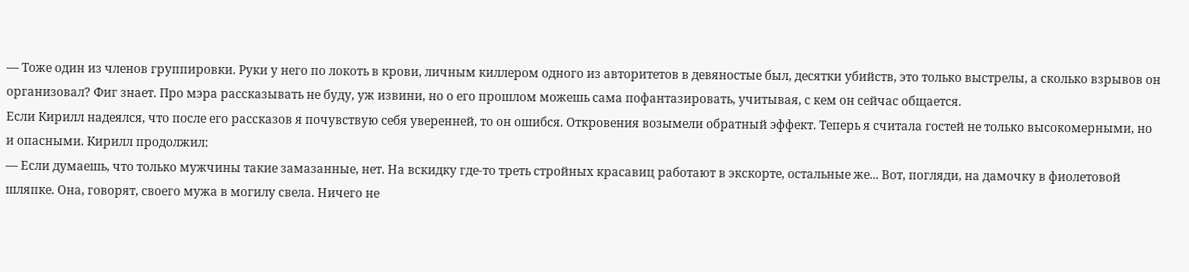— Тоже один из членов группировки. Руки у него по локоть в крови, личным киллером одного из авторитетов в девяностые был, десятки убийств, это только выстрелы, а сколько взрывов он организовал? Фиг знает. Про мэра рассказывать не буду, уж извини, но о его прошлом можешь сама пофантазировать, учитывая, с кем он сейчас общается.
Если Кирилл надеялся, что после его рассказов я почувствую себя уверенней, то он ошибся. Откровения возымели обратный эффект. Теперь я считала гостей не только высокомерными, но и опасными. Кирилл продолжил:
— Если думаешь, что только мужчины такие замазанные, нет. На вскидку где-то треть стройных красавиц работают в экскорте, остальные же... Вот, погляди, на дамочку в фиолетовой шляпке. Она, говорят, своего мужа в могилу свела. Ничего не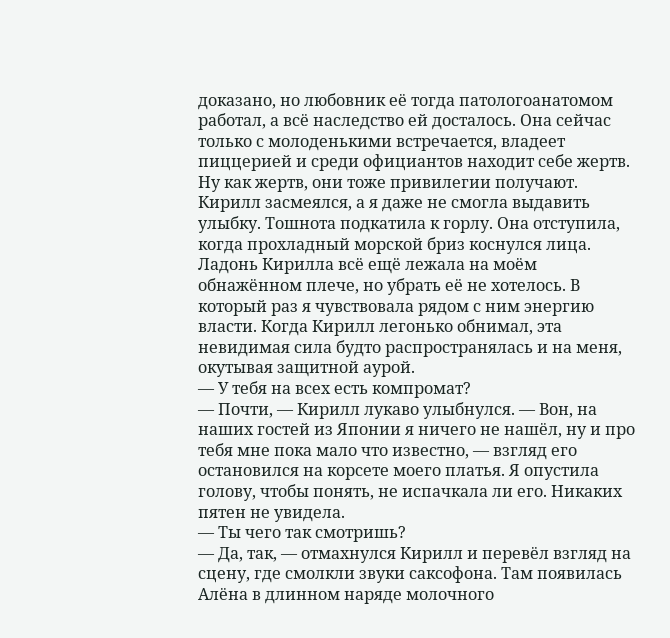доказано, но любовник её тогда патологоанатомом работал, а всё наследство ей досталось. Она сейчас только с молоденькими встречается, владеет пиццерией и среди официантов находит себе жертв. Ну как жертв, они тоже привилегии получают.
Кирилл засмеялся, а я даже не смогла выдавить улыбку. Тошнота подкатила к горлу. Она отступила, когда прохладный морской бриз коснулся лица. Ладонь Кирилла всё ещё лежала на моём обнажённом плече, но убрать её не хотелось. В который раз я чувствовала рядом с ним энергию власти. Когда Кирилл легонько обнимал, эта невидимая сила будто распространялась и на меня, окутывая защитной аурой.
— У тебя на всех есть компромат?
— Почти, — Кирилл лукаво улыбнулся. — Вон, на наших гостей из Японии я ничего не нашёл, ну и про тебя мне пока мало что известно, — взгляд его остановился на корсете моего платья. Я опустила голову, чтобы понять, не испачкала ли его. Никаких пятен не увидела.
— Ты чего так смотришь?
— Да, так, — отмахнулся Кирилл и перевёл взгляд на сцену, где смолкли звуки саксофона. Там появилась Алёна в длинном наряде молочного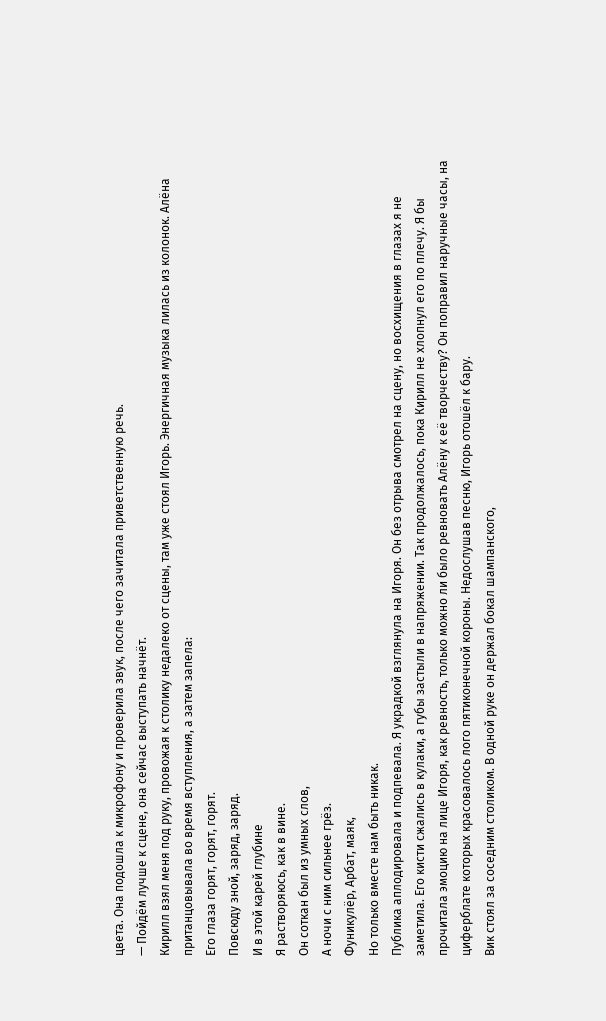цвета. Она подошла к микрофону и проверила звук, после чего зачитала приветственную речь.
— Пойдём лучше к сцене, она сейчас выступать начнёт.
Кирилл взял меня под руку, провожая к столику недалеко от сцены, там уже стоял Игорь. Энергичная музыка лилась из колонок. Алёна пританцовывала во время вступления, а затем запела:
Его глаза горят, горят, горят.
Повсюду зной, заряд, заряд.
И в этой карей глубине
Я растворяюсь, как в вине.
Он соткан был из умных слов,
А ночи с ним сильнее грёз.
Фуникулёр, Арбат, маяк,
Но только вместе нам быть никак.
Публика аплодировала и подпевала. Я украдкой взглянула на Игоря. Он без отрыва смотрел на сцену, но восхищения в глазах я не заметила. Его кисти сжались в кулаки, а губы застыли в напряжении. Так продолжалось, пока Кирилл не хлопнул его по плечу. Я бы прочитала эмоцию на лице Игоря, как ревность, только можно ли было ревновать Алёну к её творчеству? Он поправил наручные часы, на циферблате которых красовалось лого пятиконечной короны. Недослушав песню, Игорь отошёл к бару.
Вик стоял за соседним столиком. В одной руке он держал бокал шампанского,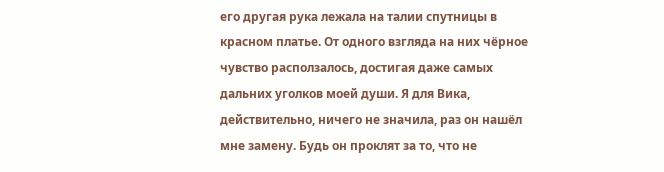его другая рука лежала на талии спутницы в красном платье. От одного взгляда на них чёрное чувство расползалось, достигая даже самых дальних уголков моей души. Я для Вика, действительно, ничего не значила, раз он нашёл мне замену. Будь он проклят за то, что не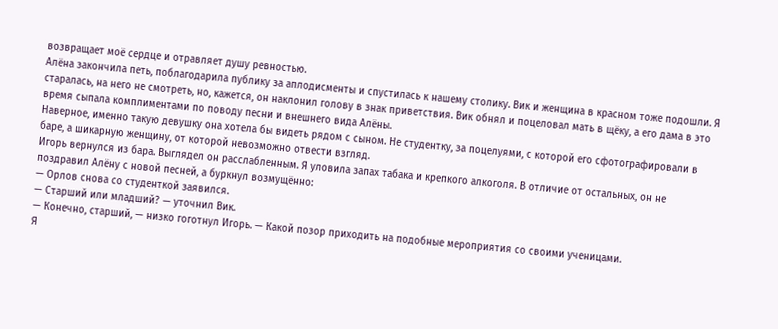возвращает моё сердце и отравляет душу ревностью.
Алёна закончила петь, поблагодарила публику за аплодисменты и спустилась к нашему столику. Вик и женщина в красном тоже подошли. Я старалась, на него не смотреть, но, кажется, он наклонил голову в знак приветствия. Вик обнял и поцеловал мать в щёку, а его дама в это время сыпала комплиментами по поводу песни и внешнего вида Алёны.
Наверное, именно такую девушку она хотела бы видеть рядом с сыном. Не студентку, за поцелуями, с которой его сфотографировали в баре, а шикарную женщину, от которой невозможно отвести взгляд.
Игорь вернулся из бара. Выглядел он расслабленным. Я уловила запах табака и крепкого алкоголя. В отличие от остальных, он не поздравил Алёну с новой песней, а буркнул возмущённо:
— Орлов снова со студенткой заявился.
— Старший или младший? — уточнил Вик.
— Конечно, старший, — низко гоготнул Игорь. — Какой позор приходить на подобные мероприятия со своими ученицами.
Я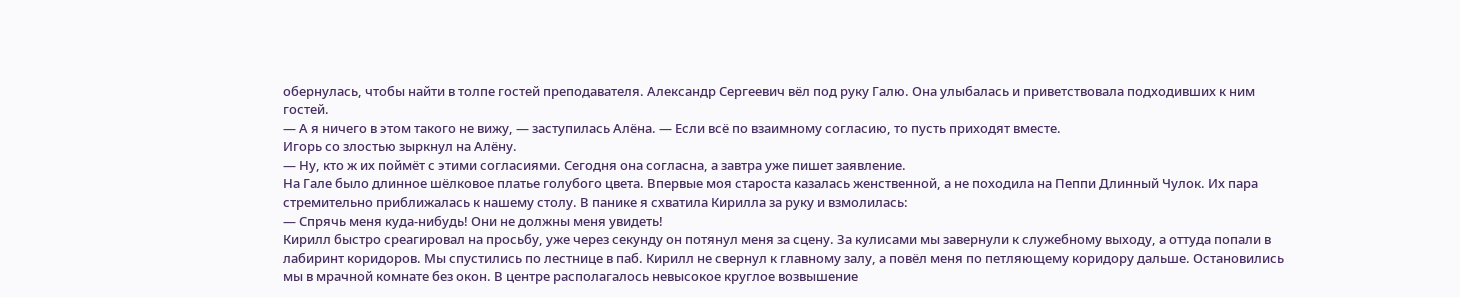обернулась, чтобы найти в толпе гостей преподавателя. Александр Сергеевич вёл под руку Галю. Она улыбалась и приветствовала подходивших к ним гостей.
— А я ничего в этом такого не вижу, — заступилась Алёна. — Если всё по взаимному согласию, то пусть приходят вместе.
Игорь со злостью зыркнул на Алёну.
— Ну, кто ж их поймёт с этими согласиями. Сегодня она согласна, а завтра уже пишет заявление.
На Гале было длинное шёлковое платье голубого цвета. Впервые моя староста казалась женственной, а не походила на Пеппи Длинный Чулок. Их пара стремительно приближалась к нашему столу. В панике я схватила Кирилла за руку и взмолилась:
— Спрячь меня куда-нибудь! Они не должны меня увидеть!
Кирилл быстро среагировал на просьбу, уже через секунду он потянул меня за сцену. За кулисами мы завернули к служебному выходу, а оттуда попали в лабиринт коридоров. Мы спустились по лестнице в паб. Кирилл не свернул к главному залу, а повёл меня по петляющему коридору дальше. Остановились мы в мрачной комнате без окон. В центре располагалось невысокое круглое возвышение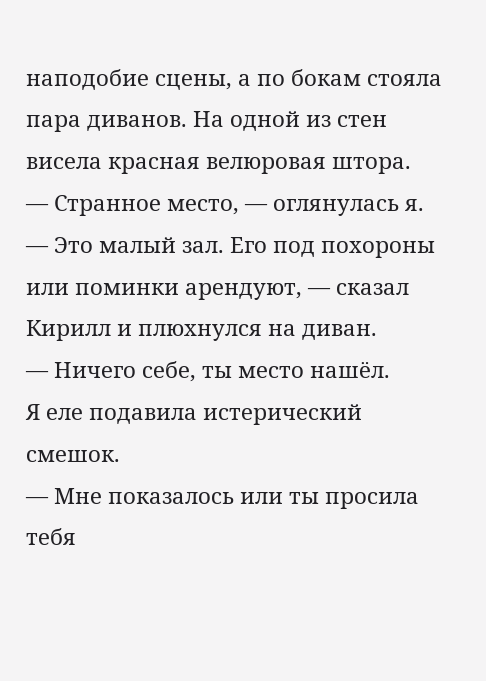наподобие сцены, а по бокам стояла пара диванов. На одной из стен висела красная велюровая штора.
— Странное место, — оглянулась я.
— Это малый зал. Его под похороны или поминки арендуют, — сказал Кирилл и плюхнулся на диван.
— Ничего себе, ты место нашёл.
Я еле подавила истерический смешок.
— Мне показалось или ты просила тебя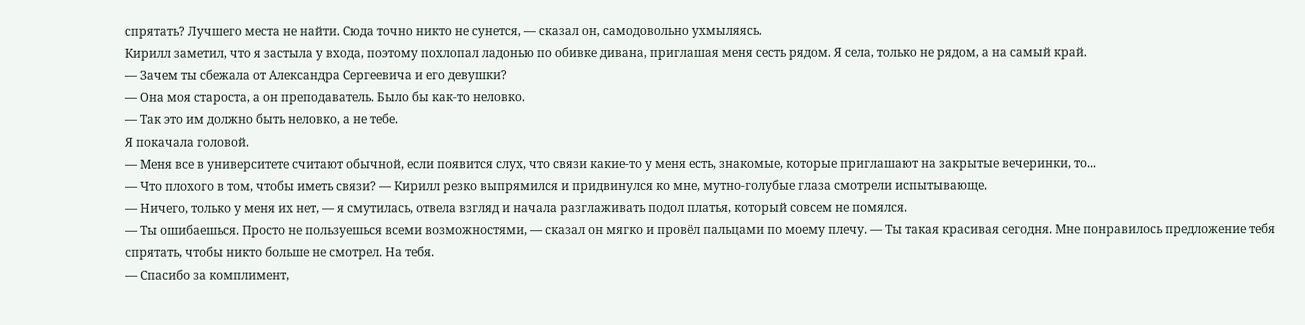спрятать? Лучшего места не найти. Сюда точно никто не сунется, — сказал он, самодовольно ухмыляясь.
Кирилл заметил, что я застыла у входа, поэтому похлопал ладонью по обивке дивана, приглашая меня сесть рядом. Я села, только не рядом, а на самый край.
— Зачем ты сбежала от Александра Сергеевича и его девушки?
— Она моя староста, а он преподаватель. Было бы как-то неловко.
— Так это им должно быть неловко, а не тебе.
Я покачала головой.
— Меня все в университете считают обычной, если появится слух, что связи какие-то у меня есть, знакомые, которые приглашают на закрытые вечеринки, то...
— Что плохого в том, чтобы иметь связи? — Кирилл резко выпрямился и придвинулся ко мне, мутно-голубые глаза смотрели испытывающе.
— Ничего, только у меня их нет, — я смутилась, отвела взгляд и начала разглаживать подол платья, который совсем не помялся.
— Ты ошибаешься. Просто не пользуешься всеми возможностями, — сказал он мягко и провёл пальцами по моему плечу. — Ты такая красивая сегодня. Мне понравилось предложение тебя спрятать, чтобы никто больше не смотрел. На тебя.
— Спасибо за комплимент,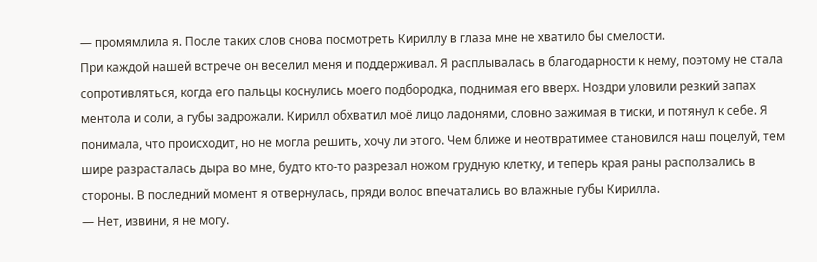— промямлила я. После таких слов снова посмотреть Кириллу в глаза мне не хватило бы смелости.
При каждой нашей встрече он веселил меня и поддерживал. Я расплывалась в благодарности к нему, поэтому не стала сопротивляться, когда его пальцы коснулись моего подбородка, поднимая его вверх. Ноздри уловили резкий запах ментола и соли, а губы задрожали. Кирилл обхватил моё лицо ладонями, словно зажимая в тиски, и потянул к себе. Я понимала, что происходит, но не могла решить, хочу ли этого. Чем ближе и неотвратимее становился наш поцелуй, тем шире разрасталась дыра во мне, будто кто-то разрезал ножом грудную клетку, и теперь края раны расползались в стороны. В последний момент я отвернулась, пряди волос впечатались во влажные губы Кирилла.
— Нет, извини, я не могу.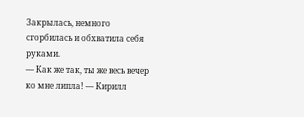Закрылась, немного сгорбилась и обхватила себя руками.
— Как же так, ты же весь вечер ко мне липла! — Кирилл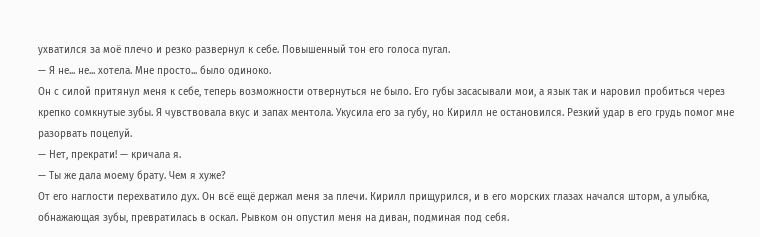ухватился за моё плечо и резко развернул к себе. Повышенный тон его голоса пугал.
— Я не... не... хотела. Мне просто... было одиноко.
Он с силой притянул меня к себе, теперь возможности отвернуться не было. Его губы засасывали мои, а язык так и наровил пробиться через крепко сомкнутые зубы. Я чувствовала вкус и запах ментола. Укусила его за губу, но Кирилл не остановился. Резкий удар в его грудь помог мне разорвать поцелуй.
— Нет, прекрати! — кричала я.
— Ты же дала моему брату. Чем я хуже?
От его наглости перехватило дух. Он всё ещё держал меня за плечи. Кирилл прищурился, и в его морских глазах начался шторм, а улыбка, обнажающая зубы, превратилась в оскал. Рывком он опустил меня на диван, подминая под себя.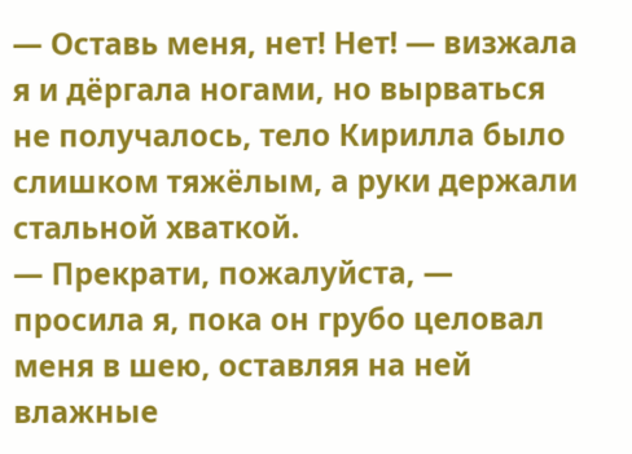— Оставь меня, нет! Нет! — визжала я и дёргала ногами, но вырваться не получалось, тело Кирилла было слишком тяжёлым, а руки держали стальной хваткой.
— Прекрати, пожалуйста, — просила я, пока он грубо целовал меня в шею, оставляя на ней влажные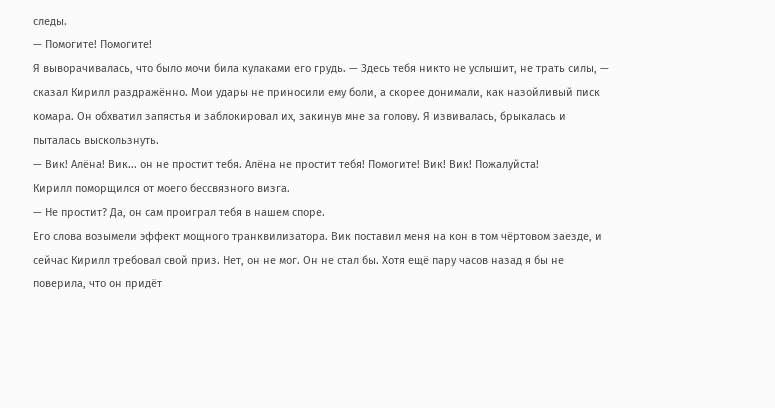следы.
— Помогите! Помогите!
Я выворачивалась, что было мочи била кулаками его грудь. — Здесь тебя никто не услышит, не трать силы, — сказал Кирилл раздражённо. Мои удары не приносили ему боли, а скорее донимали, как назойливый писк комара. Он обхватил запястья и заблокировал их, закинув мне за голову. Я извивалась, брыкалась и пыталась выскользнуть.
— Вик! Алёна! Вик... он не простит тебя. Алёна не простит тебя! Помогите! Вик! Вик! Пожалуйста!
Кирилл поморщился от моего бессвязного визга.
— Не простит? Да, он сам проиграл тебя в нашем споре.
Его слова возымели эффект мощного транквилизатора. Вик поставил меня на кон в том чёртовом заезде, и сейчас Кирилл требовал свой приз. Нет, он не мог. Он не стал бы. Хотя ещё пару часов назад я бы не поверила, что он придёт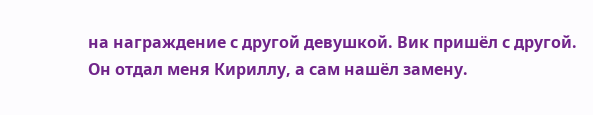на награждение с другой девушкой. Вик пришёл с другой. Он отдал меня Кириллу, а сам нашёл замену.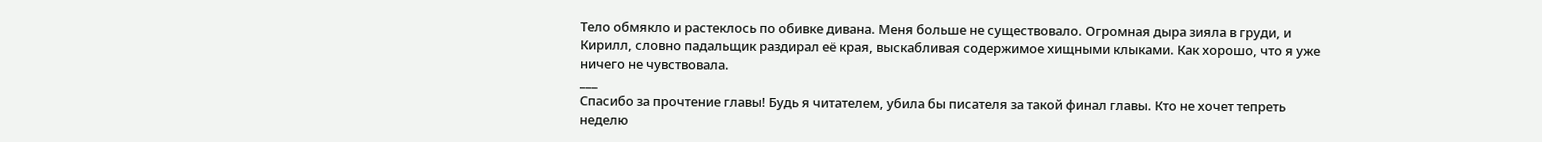Тело обмякло и растеклось по обивке дивана. Меня больше не существовало. Огромная дыра зияла в груди, и Кирилл, словно падальщик раздирал её края, выскабливая содержимое хищными клыками. Как хорошо, что я уже ничего не чувствовала.
___
Спасибо за прочтение главы! Будь я читателем, убила бы писателя за такой финал главы. Кто не хочет тепреть неделю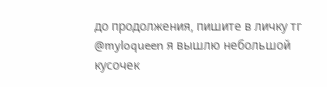до продолжения, пишите в личку тг @myloqueen я вышлю небольшой кусочек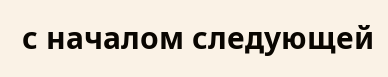с началом следующей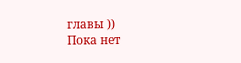главы ))
Пока нет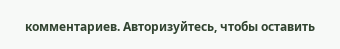комментариев. Авторизуйтесь, чтобы оставить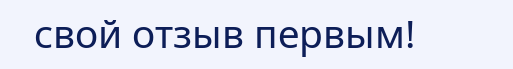свой отзыв первым!